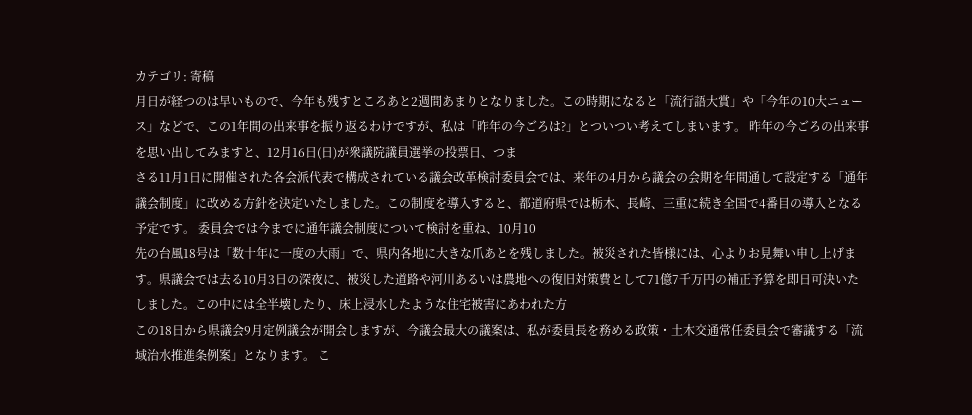カテゴリ: 寄稿
月日が経つのは早いもので、今年も残すところあと2週間あまりとなりました。この時期になると「流行語大賞」や「今年の10大ニュース」などで、この1年間の出来事を振り返るわけですが、私は「昨年の今ごろは?」とついつい考えてしまいます。 昨年の今ごろの出来事を思い出してみますと、12月16日(日)が衆議院議員選挙の投票日、つま
さる11月1日に開催された各会派代表で構成されている議会改革検討委員会では、来年の4月から議会の会期を年間通して設定する「通年議会制度」に改める方針を決定いたしました。この制度を導入すると、都道府県では栃木、長崎、三重に続き全国で4番目の導入となる予定です。 委員会では今までに通年議会制度について検討を重ね、10月10
先の台風18号は「数十年に一度の大雨」で、県内各地に大きな爪あとを残しました。被災された皆様には、心よりお見舞い申し上げます。県議会では去る10月3日の深夜に、被災した道路や河川あるいは農地への復旧対策費として71億7千万円の補正予算を即日可決いたしました。この中には全半壊したり、床上浸水したような住宅被害にあわれた方
この18日から県議会9月定例議会が開会しますが、今議会最大の議案は、私が委員長を務める政策・土木交通常任委員会で審議する「流域治水推進条例案」となります。 こ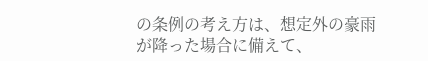の条例の考え方は、想定外の豪雨が降った場合に備えて、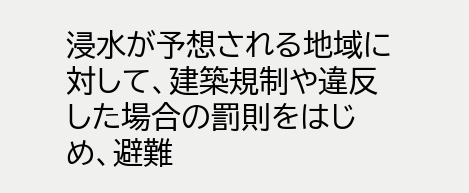浸水が予想される地域に対して、建築規制や違反した場合の罰則をはじめ、避難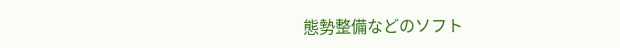態勢整備などのソフト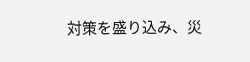対策を盛り込み、災